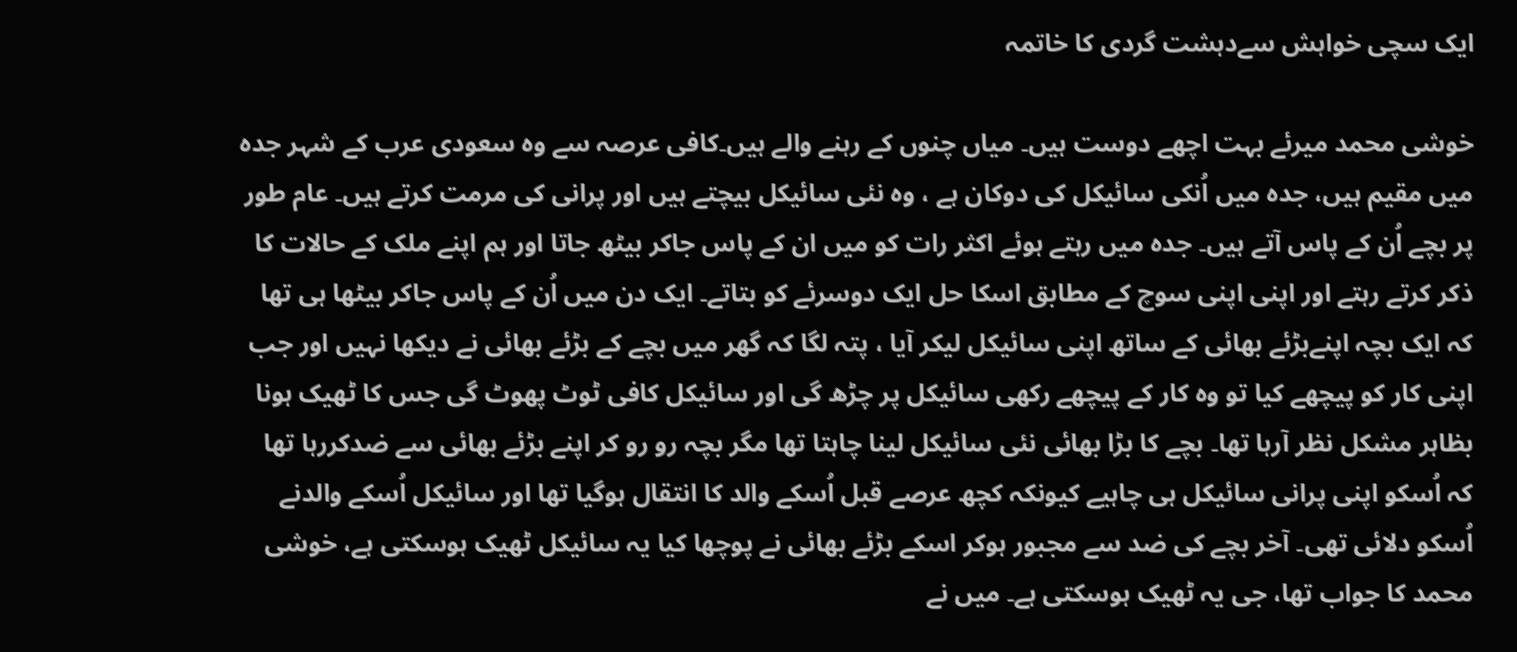ایک سچی خواہش سےدہشت گردی کا خاتمہ

خوشی محمد میرئے بہت اچھے دوست ہیں۔ میاں چنوں کے رہنے والے ہیں۔کافی عرصہ سے وہ سعودی عرب کے شہر جدہ میں مقیم ہیں، جدہ میں اُنکی سائیکل کی دوکان ہے ، وہ نئی سائیکل بیچتے ہیں اور پرانی کی مرمت کرتے ہیں۔ عام طور پر بچے اُن کے پاس آتے ہیں۔ جدہ میں رہتے ہوئے اکثر رات کو میں ان کے پاس جاکر بیٹھ جاتا اور ہم اپنے ملک کے حالات کا ذکر کرتے رہتے اور اپنی اپنی سوچ کے مطابق اسکا حل ایک دوسرئے کو بتاتے۔ ایک دن میں اُن کے پاس جاکر بیٹھا ہی تھا کہ ایک بچہ اپنےبڑئے بھائی کے ساتھ اپنی سائیکل لیکر آیا ، پتہ لگا کہ گھر میں بچے کے بڑئے بھائی نے دیکھا نہیں اور جب اپنی کار کو پیچھے کیا تو وہ کار کے پیچھے رکھی سائیکل پر چڑھ گی اور سائیکل کافی ٹوٹ پھوٹ گی جس کا ٹھیک ہونا بظاہر مشکل نظر آرہا تھا۔ بچے کا بڑا بھائی نئی سائیکل لینا چاہتا تھا مگر بچہ رو رو کر اپنے بڑئے بھائی سے ضدکررہا تھا کہ اُسکو اپنی پرانی سائیکل ہی چاہیے کیونکہ کچھ عرصے قبل اُسکے والد کا انتقال ہوگیا تھا اور سائیکل اُسکے والدنے اُسکو دلائی تھی۔ آخر بچے کی ضد سے مجبور ہوکر اسکے بڑئے بھائی نے پوچھا کیا یہ سائیکل ٹھیک ہوسکتی ہے، خوشی محمد کا جواب تھا، جی یہ ٹھیک ہوسکتی ہے۔ میں نے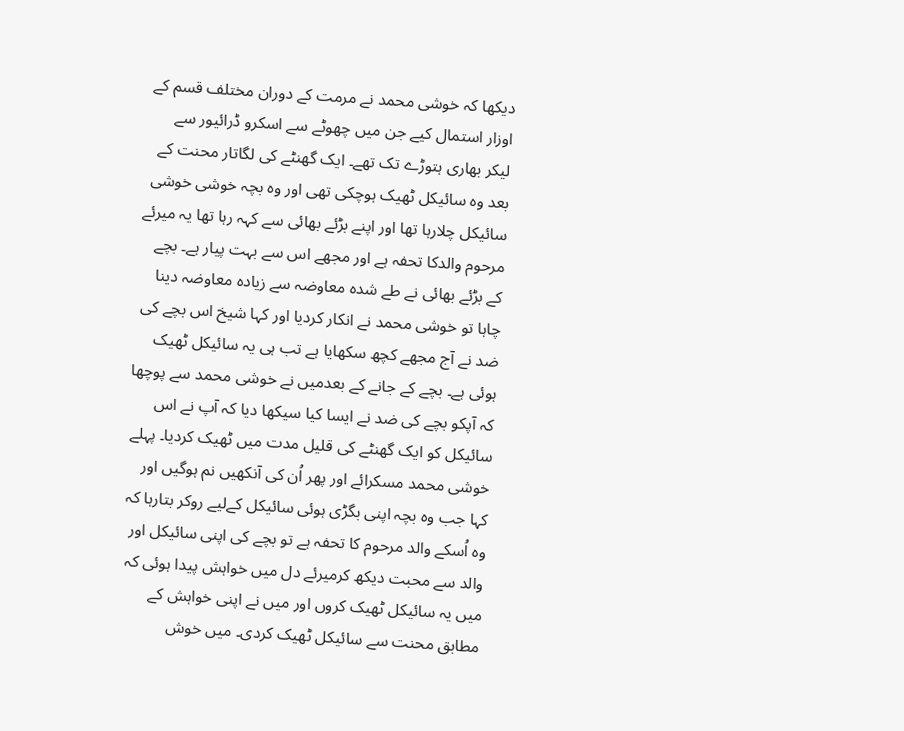دیکھا کہ خوشی محمد نے مرمت کے دوران مختلف قسم کے اوزار استمال کیے جن میں چھوٹے سے اسکرو ڈرائیور سے لیکر بھاری ہتوڑے تک تھے۔ ایک گھنٹے کی لگاتار محنت کے بعد وہ سائیکل ٹھیک ہوچکی تھی اور وہ بچہ خوشی خوشی سائیکل چلارہا تھا اور اپنے بڑئے بھائی سے کہہ رہا تھا یہ میرئے مرحوم والدکا تحفہ ہے اور مجھے اس سے بہت پیار ہے۔ بچے کے بڑئے بھائی نے طے شدہ معاوضہ سے زیادہ معاوضہ دینا چاہا تو خوشی محمد نے انکار کردیا اور کہا شیخ اس بچے کی ضد نے آج مجھے کچھ سکھایا ہے تب ہی یہ سائیکل ٹھیک ہوئی ہے۔ بچے کے جانے کے بعدمیں نے خوشی محمد سے پوچھا کہ آپکو بچے کی ضد نے ایسا کیا سیکھا دیا کہ آپ نے اس سائیکل کو ایک گھنٹے کی قلیل مدت میں ٹھیک کردیا۔ پہلے خوشی محمد مسکرائے اور پھر اُن کی آنکھیں نم ہوگیں اور کہا جب وہ بچہ اپنی بگڑی ہوئی سائیکل کےلیے روکر بتارہا کہ وہ اُسکے والد مرحوم کا تحفہ ہے تو بچے کی اپنی سائیکل اور والد سے محبت دیکھ کرمیرئے دل میں خواہش پیدا ہوئی کہ میں یہ سائیکل ٹھیک کروں اور میں نے اپنی خواہش کے مطابق محنت سے سائیکل ٹھیک کردی۔ میں خوش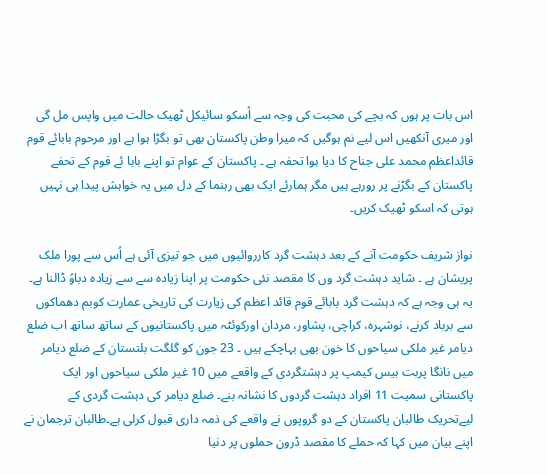اس بات پر ہوں کہ بچے کی محبت کی وجہ سے اُسکو سائیکل ٹھیک حالت میں واپس مل گی اور میری آنکھیں اس لیے نم ہوگیں کہ میرا وطن پاکستان بھی تو بگڑا ہوا ہے اور مرحوم بابائے قوم قائداعظم محمد علی جناح کا دیا ہوا تحفہ ہے ۔ پاکستان کے عوام تو اپنے بابا ئے قوم کے تحفے پاکستان کے بگڑنے پر رورہے ہیں مگر ہمارئے ایک بھی رہنما کے دل میں یہ خواہش پیدا ہی نہیں ہوتی کہ اسکو ٹھیک کریں۔

نواز شریف حکومت آنے کے بعد دہشت گرد کارروائیوں میں جو تیزی آئی ہے اُس سے پورا ملک پریشان ہے ۔ شاید دہشت گرد وں کا مقصد نئی حکومت پر اپنا زیادہ سے سے زیادہ دباوُ ڈالنا ہے۔ یہ ہی وجہ ہے کہ دہشت گرد بابائے قوم قائد اعظم کی زیارت کی تاریخی عمارت کوبم دھماکوں سے برباد کرنے، نوشہرہ، کراچی، پشاور، مردان اورکوئٹہ میں پاکستانیوں کے ساتھ ساتھ اب ضلع ديامر غیر ملکی سیاحوں کا خون بھی بہاچکے ہیں ۔ 23 جون کو گلگت بلتستان کے ضلع ديامر ميں نانگا پربت بيس کيمپ پر دہشتگردی کے واقعے ميں 10 غير ملکی سياحوں اور ايک پاکستانی سميت 11 افراد دہشت گردوں کا نشانہ بنے۔ ضلع ديامر کی دہشت گردی کے لیےتحريک طالبان پاکستان کے دو گروپوں نے واقعے کی ذمہ داری قبول کرلی ہے۔طالبان ترجمان نے اپنے بيان ميں کہا کہ حملے کا مقصد ڈرون حملوں پر دنیا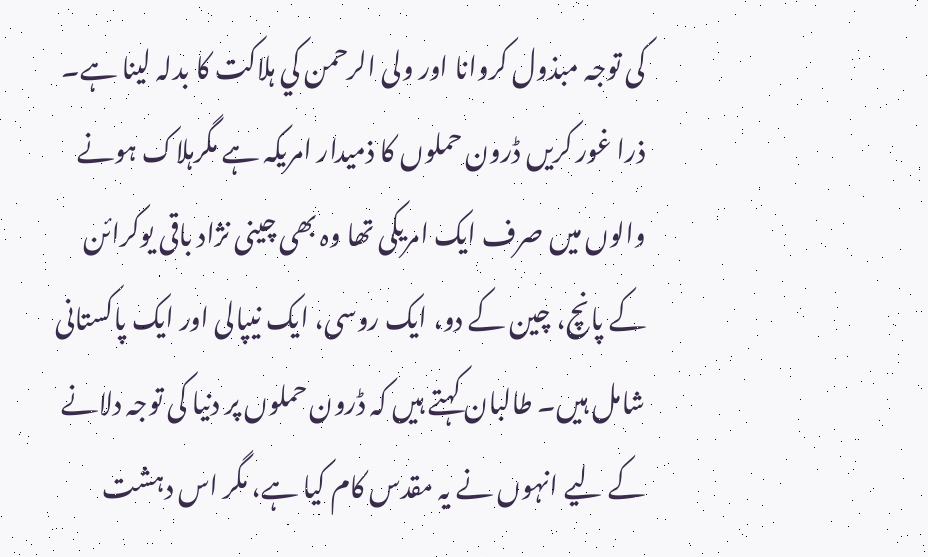کی توجہ مبذول کروانا اور ولی الرحمن کي ہلاکت کا بدلہ لينا ہے۔ ذرا غور کریں ڈرون حملوں کا ذمیدار امریکہ ہے مگرہلاک ہونے والوں ميں صرف ایک امریکی تھا وہ بھی چينی نژاد باقی يوکرائن کے پانچ، چين کے دو، ايک روسی، ايک نيپالی اور ايک پاکستانی شامل ہيں۔ طالبان کہتے ہیں کہ ڈرون حملوں پر دنیا کی توجہ دلانے کے لیے انہوں نے یہ مقدس کام کیا ہے، مگر اس دہشت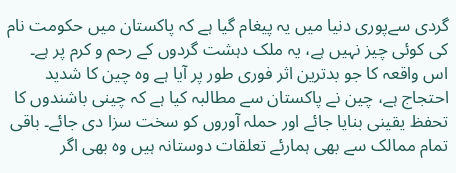گردی سےپوری دنیا میں یہ پیغام گیا ہے کہ پاکستان میں حکومت نام کی کوئی چیز نہیں ہے، یہ ملک دہشت گردوں کے رحم و کرم پر ہے۔ اس واقعہ کا جو بدترین اثر فوری طور پر آیا ہے وہ چين کا شديد احتجاج ہے، چین نے پاکستان سے مطالبہ کيا ہے کہ چينی باشندوں کا تحفظ یقینی بنايا جائے اور حملہ آوروں کو سخت سزا دی جائے۔ باقی تمام ممالک سے بھی ہمارئے تعلقات دوستانہ ہیں وہ بھی اگر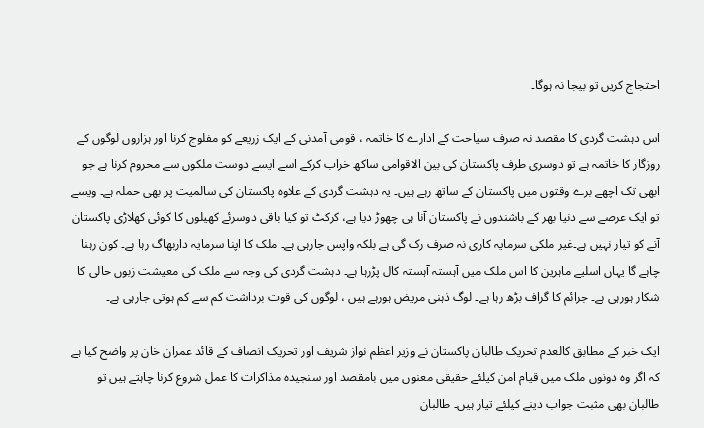احتجاج کریں تو بیجا نہ ہوگا۔

اس دہشت گردی کا مقصد نہ صرف سياحت کے ادارے کا خاتمہ ، قومی آمدنی کے ایک زریعے کو مفلوج کرنا اور ہزاروں لوگوں کے روزگار کا خاتمہ ہے تو دوسری طرف پاکستان کی بين الاقوامی ساکھ خراب کرکے اسے ايسے دوست ملکوں سے محروم کرنا ہے جو ابھی تک اچھے برے وقتوں ميں پاکستان کے ساتھ رہے ہيں۔ یہ دہشت گردی کے علاوہ پاکستان کی سالمیت پر بھی حملہ ہے۔ ویسے تو ایک عرصے سے دنیا بھر کے باشندوں نے پاکستان آنا ہی چھوڑ دیا ہے، کرکٹ تو کیا باقی دوسرئے کھیلوں کا کوئی کھلاڑی پاکستان آنے کو تیار نہیں ہے۔غیر ملکی سرمایہ کاری نہ صرف رک گی ہے بلکہ واپس جارہی ہے۔ ملک کا اپنا سرمایہ داربھاگ رہا ہے۔ کون رہنا چاہے گا یہاں اسلیے ماہرین کا اس ملک میں آہستہ آہستہ کال پڑرہا ہے۔ دہشت گردی کی وجہ سے ملک کی معیشت زبوں حالی کا شکار ہورہی ہے۔ جرائم کا گراف بڑھ رہا ہے۔ لوگ ذہنی مریض ہورہے ہیں ، لوگوں کی قوت برداشت کم سے کم ہوتی جارہی ہے۔

ایک خبر کے مطابق کالعدم تحریک طالبان پاکستان نے وزیر اعظم نواز شریف اور تحریک انصاف کے قائد عمران خان پر واضح کیا ہے کہ اگر وہ دونوں ملک میں قیام امن کیلئے حقیقی معنوں میں بامقصد اور سنجیدہ مذاکرات کا عمل شروع کرنا چاہتے ہیں تو طالبان بھی مثبت جواب دینے کیلئے تیار ہیں۔ طالبان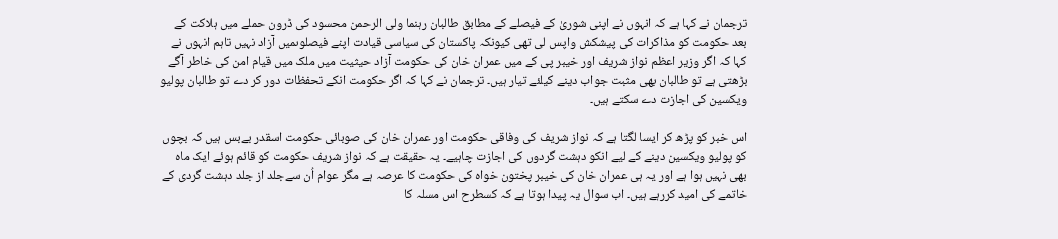ترجمان نے کہا ہے کہ انہوں نے اپنی شوریٰ کے فیصلے کے مطابق طالبان رہنما ولی الرحمن محسود کی ڈرون حملے میں ہلاکت کے بعد حکومت کو مذاکرات کی پیشکش واپس لی تھی کیونکہ پاکستان کی سیاسی قیادت اپنے فیصلوںمیں آزاد نہیں تاہم انہوں نے کہا کہ اگر وزیر اعظم نواز شریف اور خیبر پی کے میں عمران خان کی حکومت آزاد حیثیت میں ملک میں قیام امن کی خاطر آگے بڑھتی ہے تو طالبان بھی مثبت جواب دینے کیلئے تیار ہیں۔ ترجمان نے کہا کہ اگر حکومت انکے تحفظات دور کر دے تو طالبان پولیو ویکسین کی اجازت دے سکتے ہیں۔

اس خبر کو پڑھ کر ایسا لگتا ہے کہ نواز شریف کی وفاقی حکومت اور عمران خان کی صوبائی حکومت اسقدر بےبس ہیں کہ بچوں کو پولیو ویکسین دینے کے لیے انکو دہشت گردوں کی اجازت چاہیے۔ یہ حقیقت ہے کہ نواز شریف حکومت کو قائم ہوئے ایک ماہ بھی نہیں ہوا ہے اور یہ ہی عمران خان کی خیبر پختون خواہ کی حکومت کا عرصہ ہے مگر عوام اُن سےجلد از جلد دہشت گردی کے خاتمے کی امید کررہے ہیں۔ اب سوال یہ پیدا ہوتا ہے کہ کسطرح اس مسلہ کا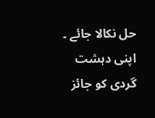حل نکالا جائے ۔ اپنی دہشت گردی کو جائز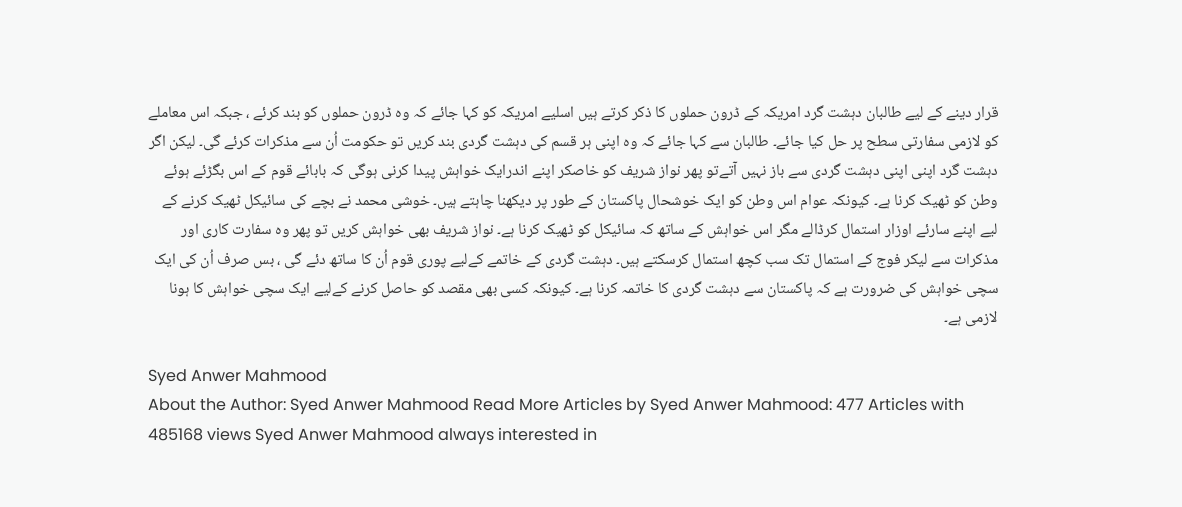قرار دینے کے لیے طالبان دہشت گرد امریکہ کے ڈرون حملوں کا ذکر کرتے ہیں اسلیے امریکہ کو کہا جائے کہ وہ ڈرون حملوں کو بند کرئے ، جبکہ اس معاملے کو لازمی سفارتی سطح پر حل کیا جائے۔ طالبان سے کہا جائے کہ وہ اپنی ہر قسم کی دہشت گردی بند کریں تو حکومت اُن سے مذکرات کرئے گی۔ لیکن اگر دہشت گرد اپنی اپنی دہشت گردی سے باز نہیں آتےتو پھر نواز شریف کو خاصکر اپنے اندرایک خواہش پیدا کرنی ہوگی کہ بابائے قوم کے اس بگڑئے ہوئے وطن کو ٹھیک کرنا ہے۔ کیونکہ عوام اس وطن کو ایک خوشحال پاکستان کے طور پر دیکھنا چاہتے ہیں۔ خوشی محمد نے بچے کی سائیکل ٹھیک کرنے کے لیے اپنے سارئے اوزار استمال کرڈالے مگر اس خواہش کے ساتھ کہ سائیکل کو ٹھیک کرنا ہے۔ نواز شریف بھی خواہش کریں تو پھر وہ سفارت کاری اور مذکرات سے لیکر فوج کے استمال تک سب کچھ استمال کرسکتے ہیں۔ دہشت گردی کے خاتمے کےلیے پوری قوم اُن کا ساتھ دئے گی ، بس صرف اُن کی ایک سچی خواہش کی ضرورت ہے کہ پاکستان سے دہشت گردی کا خاتمہ کرنا ہے۔ کیونکہ کسی بھی مقصد کو حاصل کرنے کےلیے ایک سچی خواہش کا ہونا لازمی ہے۔

Syed Anwer Mahmood
About the Author: Syed Anwer Mahmood Read More Articles by Syed Anwer Mahmood: 477 Articles with 485168 views Syed Anwer Mahmood always interested in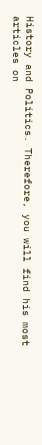History and Politics. Therefore, you will find his most articles on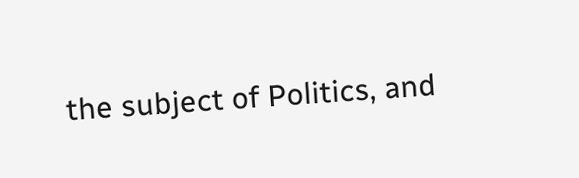the subject of Politics, and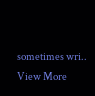sometimes wri.. View More